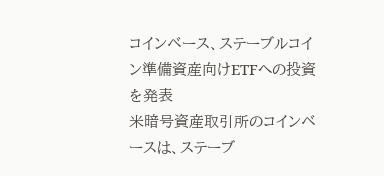コインベース、ステーブルコイン準備資産向けETFへの投資を発表
米暗号資産取引所のコインベースは、ステーブ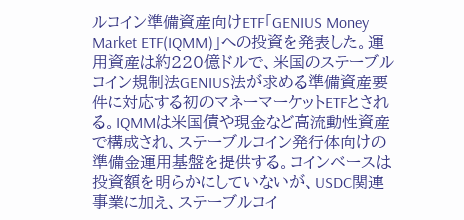ルコイン準備資産向けETF「GENIUS Money Market ETF(IQMM)」への投資を発表した。運用資産は約220億ドルで、米国のステーブルコイン規制法GENIUS法が求める準備資産要件に対応する初のマネーマーケットETFとされる。IQMMは米国債や現金など高流動性資産で構成され、ステーブルコイン発行体向けの準備金運用基盤を提供する。コインベースは投資額を明らかにしていないが、USDC関連事業に加え、ステーブルコイ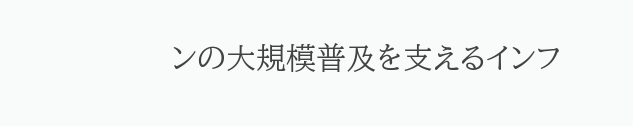ンの大規模普及を支えるインフ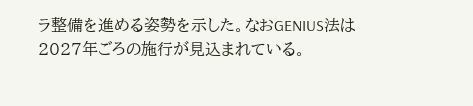ラ整備を進める姿勢を示した。なおGENIUS法は2027年ごろの施行が見込まれている。